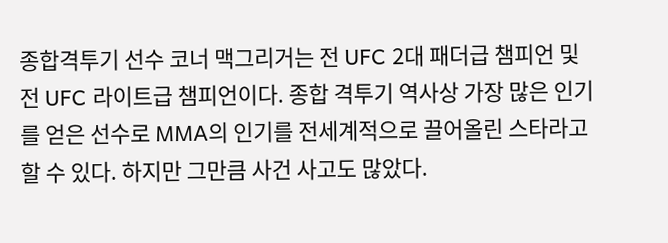종합격투기 선수 코너 맥그리거는 전 UFC 2대 패더급 챔피언 및 전 UFC 라이트급 챔피언이다. 종합 격투기 역사상 가장 많은 인기를 얻은 선수로 MMA의 인기를 전세계적으로 끌어올린 스타라고 할 수 있다. 하지만 그만큼 사건 사고도 많았다.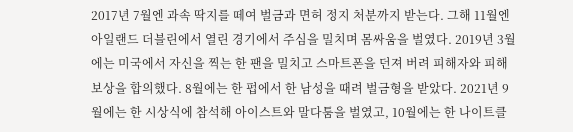2017년 7월엔 과속 딱지를 떼여 벌금과 면허 정지 처분까지 받는다. 그해 11월엔 아일랜드 더블린에서 열린 경기에서 주심을 밀치며 몸싸움을 벌였다. 2019년 3월에는 미국에서 자신을 찍는 한 팬을 밀치고 스마트폰을 던져 버려 피해자와 피해 보상을 합의했다. 8월에는 한 펍에서 한 남성을 때려 벌금형을 받았다. 2021년 9월에는 한 시상식에 참석해 아이스트와 말다툼을 벌였고, 10월에는 한 나이트클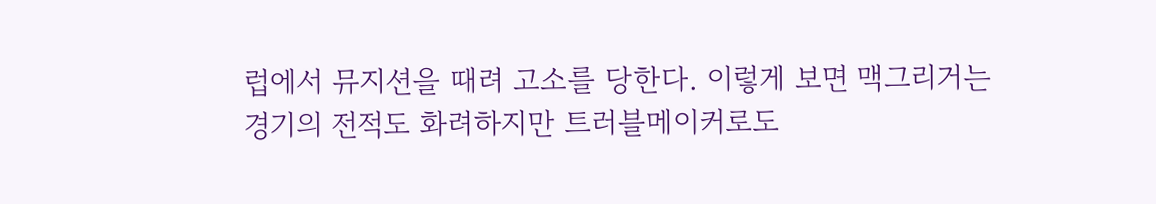럽에서 뮤지션을 때려 고소를 당한다. 이렇게 보면 맥그리거는 경기의 전적도 화려하지만 트러블메이커로도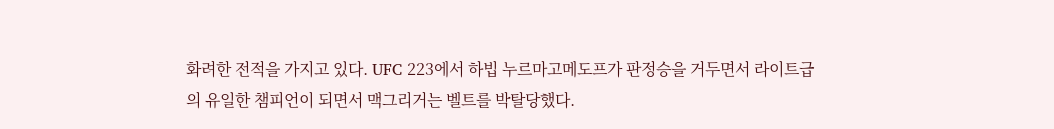화려한 전적을 가지고 있다. UFC 223에서 하빕 누르마고메도프가 판정승을 거두면서 라이트급의 유일한 챔피언이 되면서 맥그리거는 벨트를 박탈당했다.